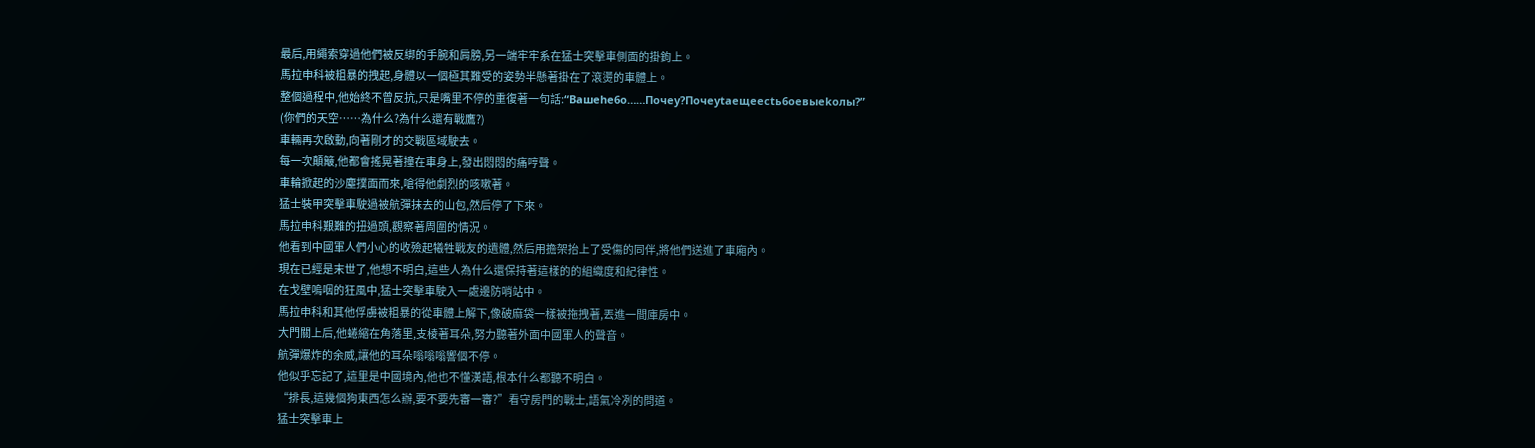最后,用繩索穿過他們被反綁的手腕和肩膀,另一端牢牢系在猛士突擊車側面的掛鉤上。
馬拉申科被粗暴的拽起,身體以一個極其難受的姿勢半懸著掛在了滾燙的車體上。
整個過程中,他始終不曾反抗,只是嘴里不停的重復著一句話:“Вaшehe6o……Пoчey?Пoчeytaeщeectь6oeвыekoлы?”
(你們的天空……為什么?為什么還有戰鷹?)
車輛再次啟動,向著剛才的交戰區域駛去。
每一次顛簸,他都會搖晃著撞在車身上,發出悶悶的痛哼聲。
車輪掀起的沙塵撲面而來,嗆得他劇烈的咳嗽著。
猛士裝甲突擊車駛過被航彈抹去的山包,然后停了下來。
馬拉申科艱難的扭過頭,觀察著周圍的情況。
他看到中國軍人們小心的收殮起犧牲戰友的遺體,然后用擔架抬上了受傷的同伴,將他們送進了車廂內。
現在已經是末世了,他想不明白,這些人為什么還保持著這樣的的組織度和紀律性。
在戈壁嗚咽的狂風中,猛士突擊車駛入一處邊防哨站中。
馬拉申科和其他俘虜被粗暴的從車體上解下,像破麻袋一樣被拖拽著,丟進一間庫房中。
大門關上后,他蜷縮在角落里,支棱著耳朵,努力聽著外面中國軍人的聲音。
航彈爆炸的余威,讓他的耳朵嗡嗡嗡響個不停。
他似乎忘記了,這里是中國境內,他也不懂漢語,根本什么都聽不明白。
“排長,這幾個狗東西怎么辦,要不要先審一審?”看守房門的戰士,語氣冷冽的問道。
猛士突擊車上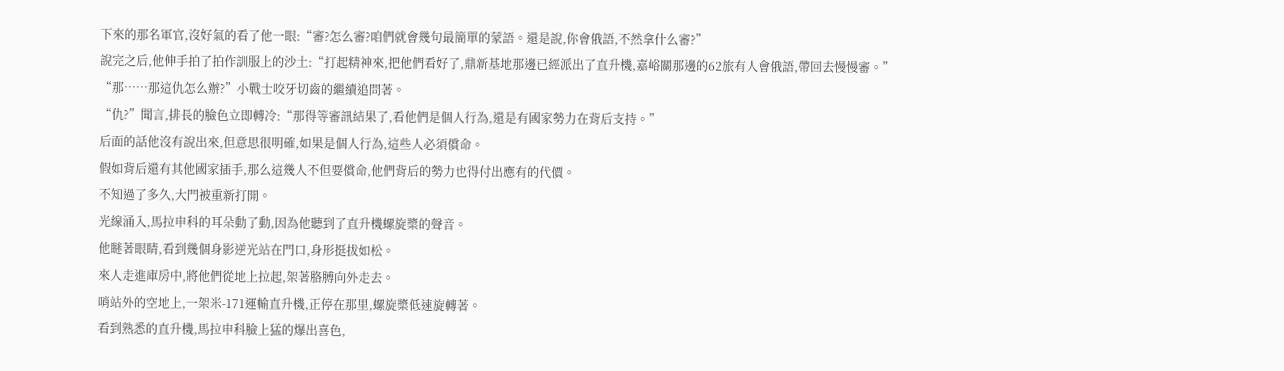下來的那名軍官,沒好氣的看了他一眼:“審?怎么審?咱們就會幾句最簡單的蒙語。還是說,你會俄語,不然拿什么審?”
說完之后,他伸手拍了拍作訓服上的沙土:“打起精神來,把他們看好了,鼎新基地那邊已經派出了直升機,嘉峪關那邊的62旅有人會俄語,帶回去慢慢審。”
“那……那這仇怎么辦?”小戰士咬牙切齒的繼續追問著。
“仇?”聞言,排長的臉色立即轉冷:“那得等審訊結果了,看他們是個人行為,還是有國家勢力在背后支持。”
后面的話他沒有說出來,但意思很明確,如果是個人行為,這些人必須償命。
假如背后還有其他國家插手,那么這幾人不但要償命,他們背后的勢力也得付出應有的代價。
不知過了多久,大門被重新打開。
光線涌入,馬拉申科的耳朵動了動,因為他聽到了直升機螺旋槳的聲音。
他瞇著眼睛,看到幾個身影逆光站在門口,身形挺拔如松。
來人走進庫房中,將他們從地上拉起,架著胳膊向外走去。
哨站外的空地上,一架米-171運輸直升機,正停在那里,螺旋槳低速旋轉著。
看到熟悉的直升機,馬拉申科臉上猛的爆出喜色,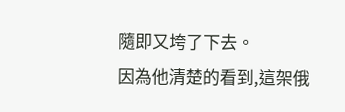隨即又垮了下去。
因為他清楚的看到,這架俄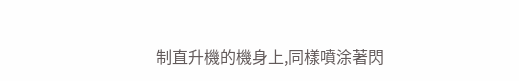制直升機的機身上,同樣噴涂著閃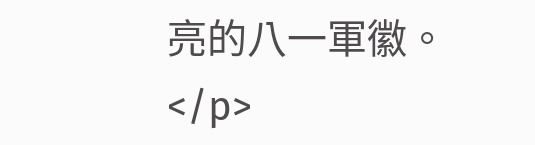亮的八一軍徽。</p>